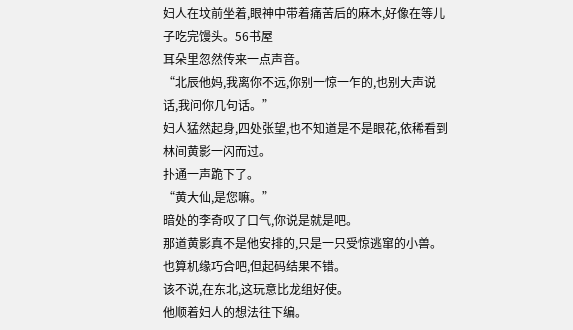妇人在坟前坐着,眼神中带着痛苦后的麻木,好像在等儿子吃完馒头。56书屋
耳朵里忽然传来一点声音。
“北辰他妈,我离你不远,你别一惊一乍的,也别大声说话,我问你几句话。”
妇人猛然起身,四处张望,也不知道是不是眼花,依稀看到林间黄影一闪而过。
扑通一声跪下了。
“黄大仙,是您嘛。”
暗处的李奇叹了口气,你说是就是吧。
那道黄影真不是他安排的,只是一只受惊逃窜的小兽。
也算机缘巧合吧,但起码结果不错。
该不说,在东北,这玩意比龙组好使。
他顺着妇人的想法往下编。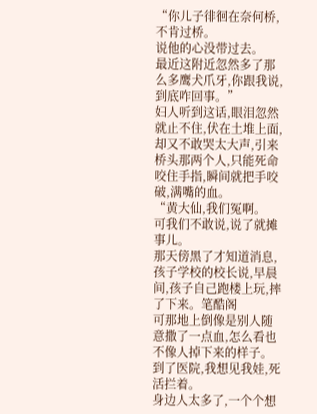“你儿子徘徊在奈何桥,不肯过桥。
说他的心没带过去。
最近这附近忽然多了那么多鹰犬爪牙,你跟我说,到底咋回事。”
妇人听到这话,眼泪忽然就止不住,伏在土堆上面,却又不敢哭太大声,引来桥头那两个人,只能死命咬住手指,瞬间就把手咬破,满嘴的血。
“黄大仙,我们冤啊。
可我们不敢说,说了就摊事儿。
那天傍黑了才知道消息,孩子学校的校长说,早晨间,孩子自己跑楼上玩,摔了下来。笔酷阁
可那地上倒像是别人随意撒了一点血,怎么看也不像人掉下来的样子。
到了医院,我想见我娃,死活拦着。
身边人太多了,一个个想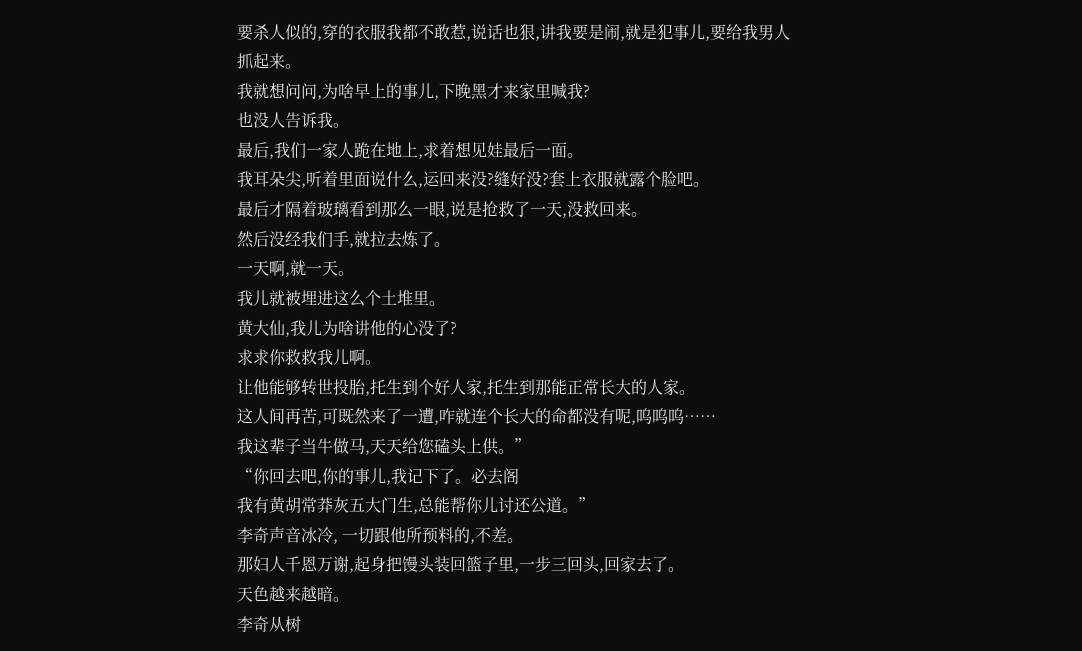要杀人似的,穿的衣服我都不敢惹,说话也狠,讲我要是闹,就是犯事儿,要给我男人抓起来。
我就想问问,为啥早上的事儿,下晚黑才来家里喊我?
也没人告诉我。
最后,我们一家人跪在地上,求着想见娃最后一面。
我耳朵尖,听着里面说什么,运回来没?缝好没?套上衣服就露个脸吧。
最后才隔着玻璃看到那么一眼,说是抢救了一天,没救回来。
然后没经我们手,就拉去炼了。
一天啊,就一天。
我儿就被埋进这么个土堆里。
黄大仙,我儿为啥讲他的心没了?
求求你救救我儿啊。
让他能够转世投胎,托生到个好人家,托生到那能正常长大的人家。
这人间再苦,可既然来了一遭,咋就连个长大的命都没有呢,呜呜呜……
我这辈子当牛做马,天天给您磕头上供。”
“你回去吧,你的事儿,我记下了。必去阁
我有黄胡常莽灰五大门生,总能帮你儿讨还公道。”
李奇声音冰冷, 一切跟他所预料的,不差。
那妇人千恩万谢,起身把馒头装回篮子里,一步三回头,回家去了。
天色越来越暗。
李奇从树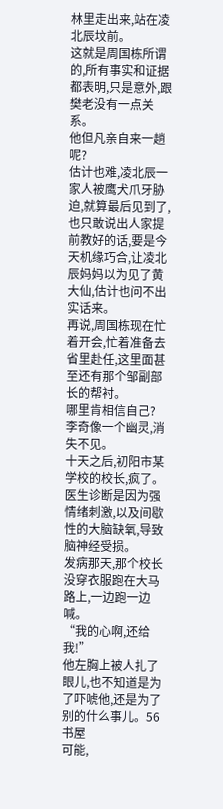林里走出来,站在凌北辰坟前。
这就是周国栋所谓的,所有事实和证据都表明,只是意外,跟樊老没有一点关系。
他但凡亲自来一趟呢?
估计也难,凌北辰一家人被鹰犬爪牙胁迫,就算最后见到了,也只敢说出人家提前教好的话,要是今天机缘巧合,让凌北辰妈妈以为见了黄大仙,估计也问不出实话来。
再说,周国栋现在忙着开会,忙着准备去省里赴任,这里面甚至还有那个邹副部长的帮衬。
哪里肯相信自己?
李奇像一个幽灵,消失不见。
十天之后,初阳市某学校的校长,疯了。
医生诊断是因为强情绪刺激,以及间歇性的大脑缺氧,导致脑神经受损。
发病那天,那个校长没穿衣服跑在大马路上,一边跑一边喊。
“我的心啊,还给我!”
他左胸上被人扎了眼儿,也不知道是为了吓唬他,还是为了别的什么事儿。56书屋
可能,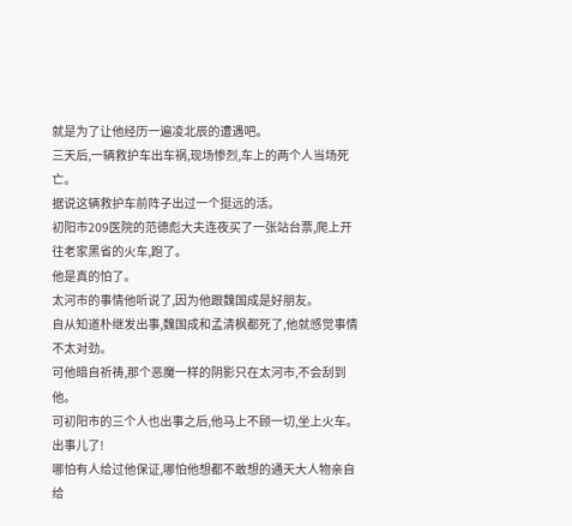就是为了让他经历一遍凌北辰的遭遇吧。
三天后,一辆救护车出车祸,现场惨烈,车上的两个人当场死亡。
据说这辆救护车前阵子出过一个挺远的活。
初阳市209医院的范德彪大夫连夜买了一张站台票,爬上开往老家黑省的火车,跑了。
他是真的怕了。
太河市的事情他听说了,因为他跟魏国成是好朋友。
自从知道朴继发出事,魏国成和孟清枫都死了,他就感觉事情不太对劲。
可他暗自祈祷,那个恶魔一样的阴影只在太河市,不会刮到他。
可初阳市的三个人也出事之后,他马上不顾一切,坐上火车。
出事儿了!
哪怕有人给过他保证,哪怕他想都不敢想的通天大人物亲自给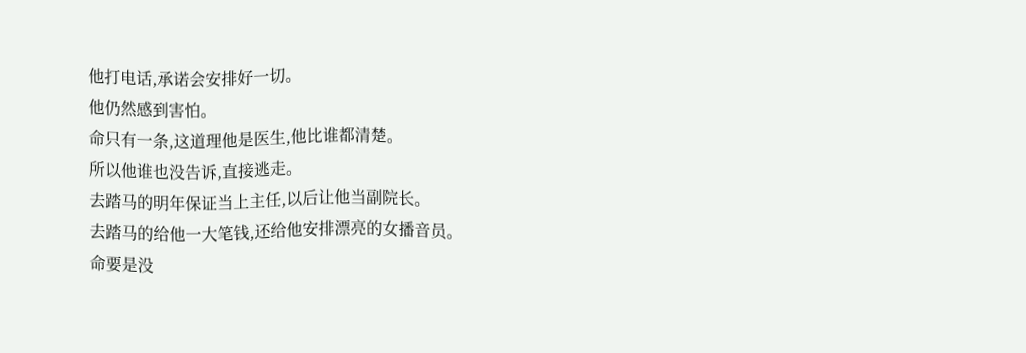他打电话,承诺会安排好一切。
他仍然感到害怕。
命只有一条,这道理他是医生,他比谁都清楚。
所以他谁也没告诉,直接逃走。
去踏马的明年保证当上主任,以后让他当副院长。
去踏马的给他一大笔钱,还给他安排漂亮的女播音员。
命要是没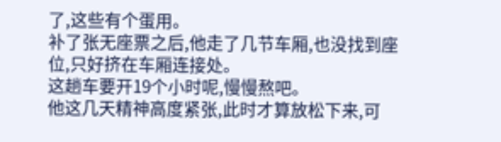了,这些有个蛋用。
补了张无座票之后,他走了几节车厢,也没找到座位,只好挤在车厢连接处。
这趟车要开19个小时呢,慢慢熬吧。
他这几天精神高度紧张,此时才算放松下来,可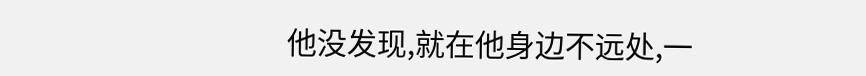他没发现,就在他身边不远处,一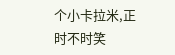个小卡拉米,正时不时笑